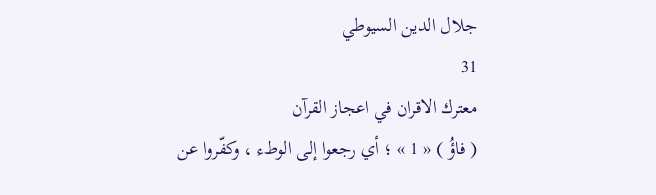جلال الدين السيوطي
31
معترك الاقران في اعجاز القرآن
( فاؤُ ) « 1 » ؛ أي رجعوا إلى الوطء ، وكفّروا عن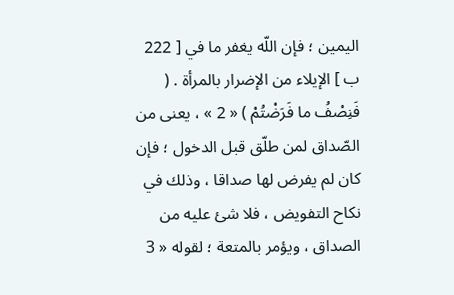اليمين ؛ فإن اللّه يغفر ما في [ 222 ب ] الإيلاء من الإضرار بالمرأة . ( فَنِصْفُ ما فَرَضْتُمْ ) « 2 » ، يعنى من الصّداق لمن طلّق قبل الدخول ؛ فإن كان لم يفرض لها صداقا ، وذلك في نكاح التفويض ، فلا شئ عليه من الصداق ، ويؤمر بالمتعة ؛ لقوله « 3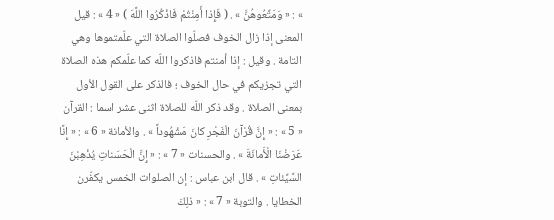» : « وَمَتِّعُوهُنَّ » . ( فَإِذا أَمِنْتُمْ فَاذْكُرُوا اللَّهَ ) « 4 » : قيل المعنى إذا زال الخوف فصلّوا الصلاة التي علّمتموها وهي التامة . وقيل : إذا أمنتم فاذكروا اللّه كما علّمكم هذه الصلاة التي تجزيكم في حال الخوف ؛ فالذكر على القول الأول بمعنى الصلاة . وقد ذكر اللّه للصلاة اثنى عشر اسما : القرآن « 5 » : « إِنَّ قُرْآنَ الْفَجْرِ كانَ مَشْهُوداً » . والأمانة « 6 » : « إِنَّا عَرَضْنَا الْأَمانَةَ » . والحسنات « 7 » : « إِنَّ الْحَسَناتِ يُذْهِبْنَ السَّيِّئاتِ » . قال ابن عباس : إن الصلوات الخمس يكفّرن الخطايا . والتوبة « 7 » : « ذلِكَ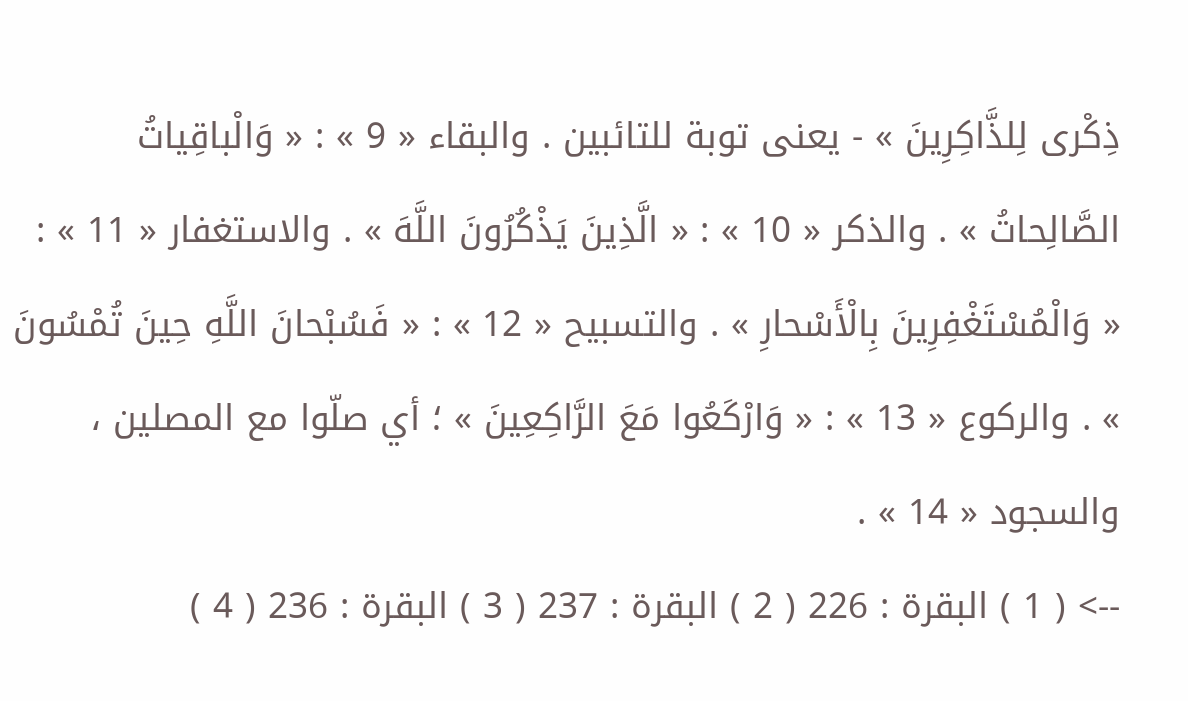ذِكْرى لِلذَّاكِرِينَ » - يعنى توبة للتائبين . والبقاء « 9 » : « وَالْباقِياتُ الصَّالِحاتُ » . والذكر « 10 » : « الَّذِينَ يَذْكُرُونَ اللَّهَ » . والاستغفار « 11 » : « وَالْمُسْتَغْفِرِينَ بِالْأَسْحارِ » . والتسبيح « 12 » : « فَسُبْحانَ اللَّهِ حِينَ تُمْسُونَ » . والركوع « 13 » : « وَارْكَعُوا مَعَ الرَّاكِعِينَ » ؛ أي صلّوا مع المصلين ، والسجود « 14 » .
--> ( 1 ) البقرة : 226 ( 2 ) البقرة : 237 ( 3 ) البقرة : 236 ( 4 )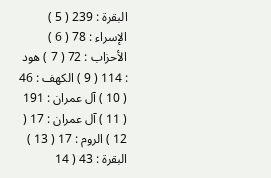البقرة : 239 ( 5 ) الإسراء : 78 ( 6 ) الأحزاب : 72 ( 7 ) هود : 114 ( 9 ) الكهف : 46 ( 10 ) آل عمران : 191 ( 11 ) آل عمران : 17 ( 12 ) الروم : 17 ( 13 ) البقرة : 43 ( 14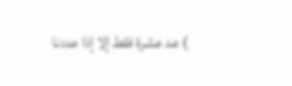) عد عشرة فقط إلا إذا عددنا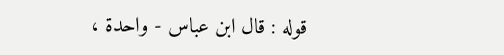قوله : قال ابن عباس - واحدة ،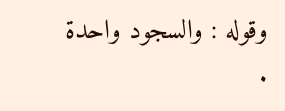وقوله : والسجود واحدة .